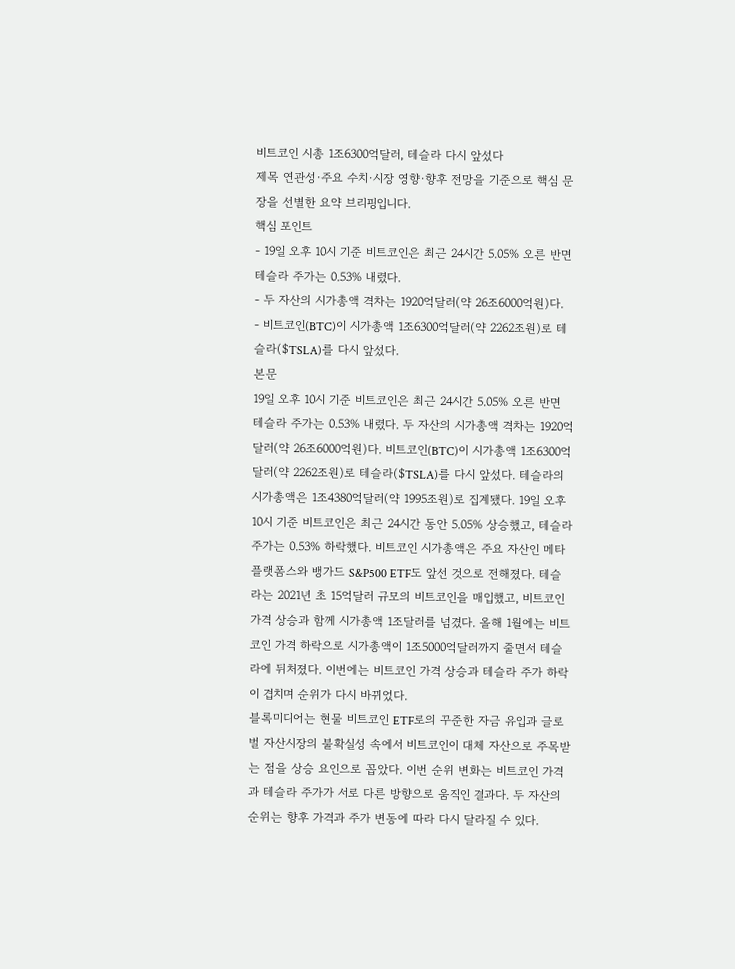비트코인 시총 1조6300억달러, 테슬라 다시 앞섰다
제목 연관성·주요 수치·시장 영향·향후 전망을 기준으로 핵심 문장을 선별한 요약 브리핑입니다.
핵심 포인트
- 19일 오후 10시 기준 비트코인은 최근 24시간 5.05% 오른 반면 테슬라 주가는 0.53% 내렸다.
- 두 자산의 시가총액 격차는 1920억달러(약 26조6000억원)다.
- 비트코인(BTC)이 시가총액 1조6300억달러(약 2262조원)로 테슬라($TSLA)를 다시 앞섰다.
본문
19일 오후 10시 기준 비트코인은 최근 24시간 5.05% 오른 반면 테슬라 주가는 0.53% 내렸다. 두 자산의 시가총액 격차는 1920억달러(약 26조6000억원)다. 비트코인(BTC)이 시가총액 1조6300억달러(약 2262조원)로 테슬라($TSLA)를 다시 앞섰다. 테슬라의 시가총액은 1조4380억달러(약 1995조원)로 집계됐다. 19일 오후 10시 기준 비트코인은 최근 24시간 동안 5.05% 상승했고, 테슬라 주가는 0.53% 하락했다. 비트코인 시가총액은 주요 자산인 메타 플랫폼스와 뱅가드 S&P500 ETF도 앞선 것으로 전해졌다. 테슬라는 2021년 초 15억달러 규모의 비트코인을 매입했고, 비트코인 가격 상승과 함께 시가총액 1조달러를 넘겼다. 올해 1월에는 비트코인 가격 하락으로 시가총액이 1조5000억달러까지 줄면서 테슬라에 뒤처졌다. 이번에는 비트코인 가격 상승과 테슬라 주가 하락이 겹치며 순위가 다시 바뀌었다.
블록미디어는 현물 비트코인 ETF로의 꾸준한 자금 유입과 글로벌 자산시장의 불확실성 속에서 비트코인이 대체 자산으로 주목받는 점을 상승 요인으로 꼽았다. 이번 순위 변화는 비트코인 가격과 테슬라 주가가 서로 다른 방향으로 움직인 결과다. 두 자산의 순위는 향후 가격과 주가 변동에 따라 다시 달라질 수 있다.